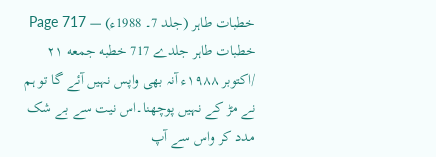خطبات طاہر (جلد 7۔ 1988ء) — Page 717
خطبات طاہر جلدے 717 خطبه جمعه ۲۱ /اکتوبر ۱۹۸۸ء آنہ بھی واپس نہیں آئے گا تو ہم نے مڑ کے نہیں پوچھنا۔اس نیت سے بے شک مدد کر واس سے آپ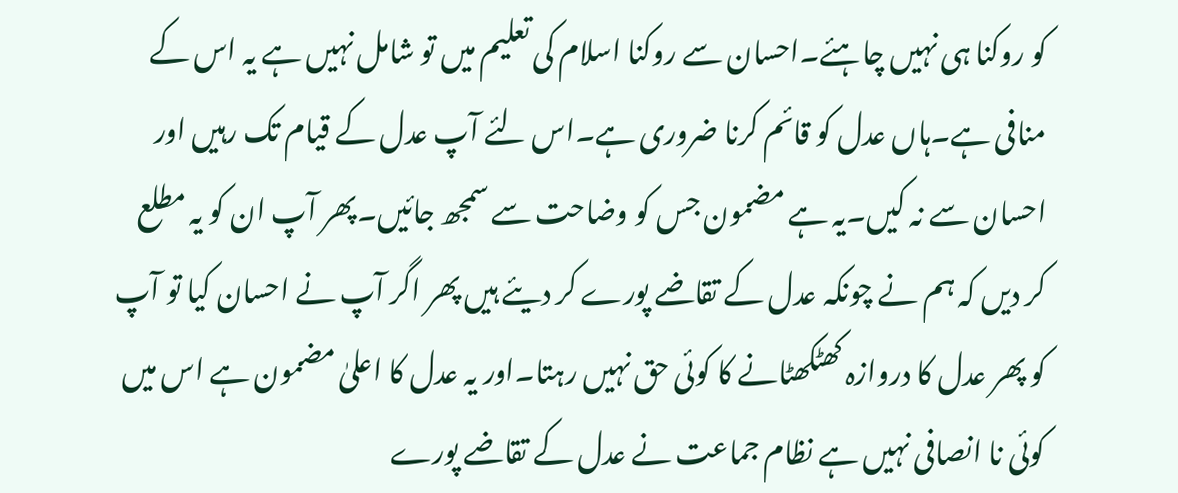کو روکنا ہی نہیں چاہئے۔احسان سے روکنا اسلام کی تعلیم میں تو شامل نہیں ہے یہ اس کے منافی ہے۔ہاں عدل کو قائم کرنا ضروری ہے۔اس لئے آپ عدل کے قیام تک رہیں اور احسان سے نہ کیں۔یہ ہے مضمون جس کو وضاحت سے سمجھ جائیں۔پھر آپ ان کو یہ مطلع کر دیں کہ ہم نے چونکہ عدل کے تقاضے پورے کر دیئے ہیں پھر اگر آپ نے احسان کیا تو آپ کو پھر عدل کا دروازہ کھٹکھٹانے کا کوئی حق نہیں رہتا۔اور یہ عدل کا اعلیٰ مضمون ہے اس میں کوئی نا انصافی نہیں ہے نظام جماعت نے عدل کے تقاضے پورے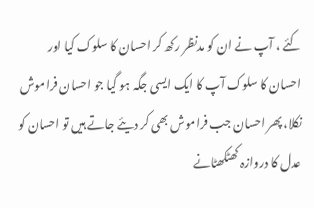کئے ، آپ نے ان کو مدنظر رکھ کر احسان کا سلوک کیا اور احسان کا سلوک آپ کا ایک ایسی جگہ ہو گیا جو احسان فراموش نکلا، پھر احسان جب فراموش بھی کر دیئے جاتے ہیں تو احسان کو عدل کا دروازہ کھٹکھٹانے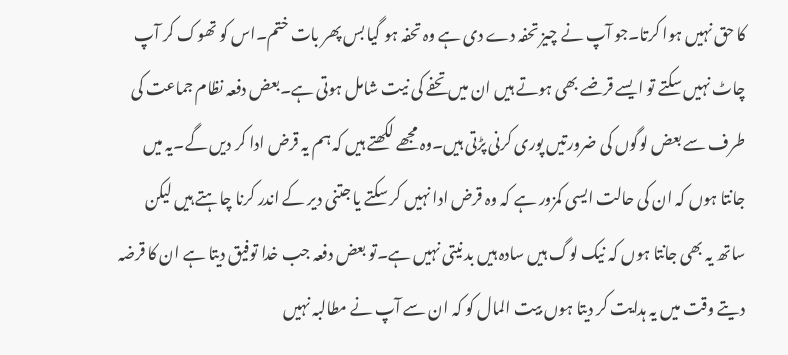کا حق نہیں ہوا کرتا۔جو آپ نے چیز تحفہ دے دی ہے وہ تحفہ ہو گیا بس پھر بات ختم۔اس کو تھوک کر آپ چاٹ نہیں سکتے تو ایسے قرضے بھی ہوتے ہیں ان میں تحفے کی نیت شامل ہوتی ہے۔بعض دفعہ نظام جماعت کی طرف سے بعض لوگوں کی ضرورتیں پوری کرنی پڑتی ہیں۔وہ مجھے لکھتے ہیں کہ ہم یہ قرض ادا کر دیں گے۔یہ میں جانتا ہوں کہ ان کی حالت ایسی کمزور ہے کہ وہ قرض ادا نہیں کر سکتے یا جتنی دیر کے اندر کرنا چاہتے ہیں لیکن ساتھ یہ بھی جانتا ہوں کہ نیک لوگ ہیں سادہ ہیں بد نیتی نہیں ہے۔تو بعض دفعہ جب خدا توفیق دیتا ہے ان کا قرضہ دیتے وقت میں یہ ہدایت کر دیتا ہوں بیت المال کو کہ ان سے آپ نے مطالبہ نہیں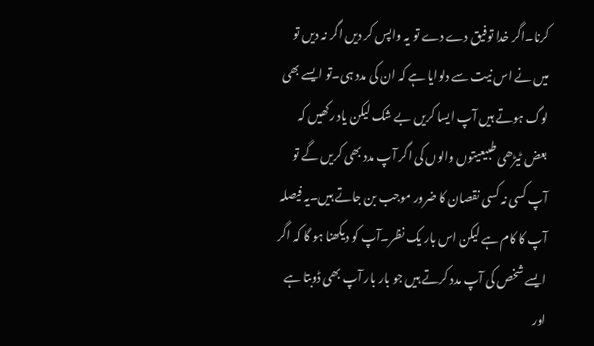کرنا۔اگر خدا توفیق دے دے تو یہ واپس کر دیں اگر نہ دیں تو میں نے اس نیت سے دلوایا ہے کہ ان کی مدد ہی۔تو ایسے بھی لوگ ہوتے ہیں آپ ایسا کریں بے شک لیکن یاد رکھیں کہ بعض ٹیڑھی طبیعیتوں والوں کی اگر آپ مدد بھی کریں گے تو آپ کسی نہ کسی نقصان کا ضرور موجب بن جاتے ہیں۔یہ فیصلہ آپ کا کام ہے لیکن اس بار یک نظر۔آپ کو دیکھنا ہو گا کہ اگر ایسے شخص کی آپ مدد کرتے ہیں جو بار بار آپ بھی ڈوبتا ہے اور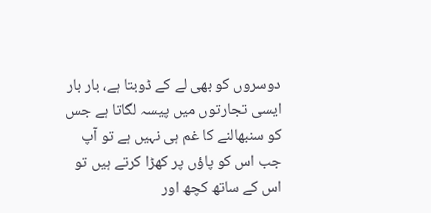دوسروں کو بھی لے کے ڈوبتا ہے، بار بار ایسی تجارتوں میں پیسہ لگاتا ہے جس کو سنبھالنے کا غم ہی نہیں ہے تو آپ جب اس کو پاؤں پر کھڑا کرتے ہیں تو اس کے ساتھ کچھ اور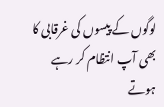لوگوں کے پیسوں کی غرقابی کا بھی آپ انتظام کر رہے ہوتے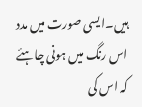ہیں۔ایسی صورت میں مدد اس رنگ میں ہونی چاہئے کہ اس کی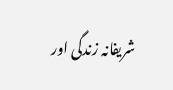شریفانہ زندگی اور